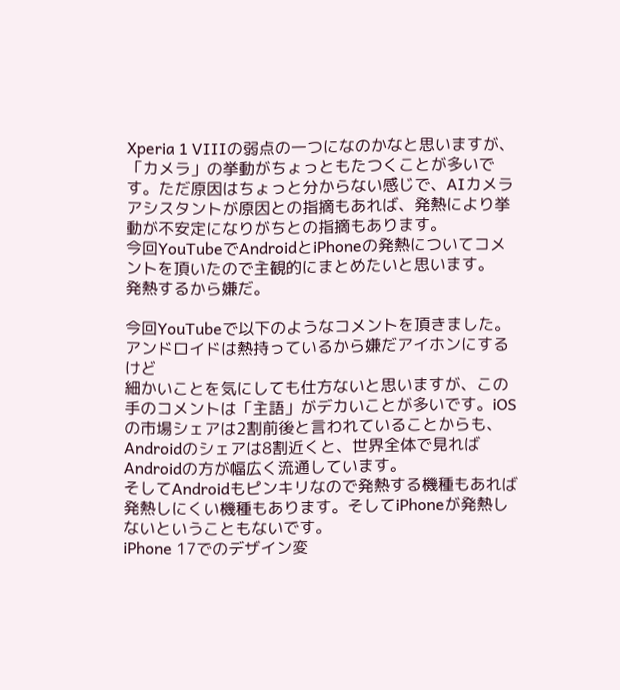Xperia 1 VIIIの弱点の一つになのかなと思いますが、「カメラ」の挙動がちょっともたつくことが多いです。ただ原因はちょっと分からない感じで、AIカメラアシスタントが原因との指摘もあれば、発熱により挙動が不安定になりがちとの指摘もあります。
今回YouTubeでAndroidとiPhoneの発熱についてコメントを頂いたので主観的にまとめたいと思います。
発熱するから嫌だ。

今回YouTubeで以下のようなコメントを頂きました。
アンドロイドは熱持っているから嫌だアイホンにするけど
細かいことを気にしても仕方ないと思いますが、この手のコメントは「主語」がデカいことが多いです。iOSの市場シェアは2割前後と言われていることからも、Androidのシェアは8割近くと、世界全体で見ればAndroidの方が幅広く流通しています。
そしてAndroidもピンキリなので発熱する機種もあれば発熱しにくい機種もあります。そしてiPhoneが発熱しないということもないです。
iPhone 17でのデザイン変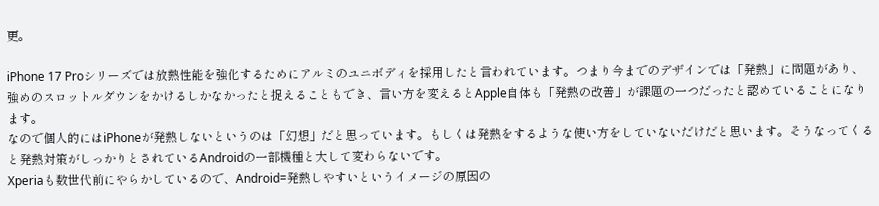更。

iPhone 17 Proシリーズでは放熱性能を強化するためにアルミのユニボディを採用したと言われています。つまり今までのデザインでは「発熱」に問題があり、強めのスロットルダウンをかけるしかなかったと捉えることもでき、言い方を変えるとApple自体も「発熱の改善」が課題の一つだったと認めていることになります。
なので個人的にはiPhoneが発熱しないというのは「幻想」だと思っています。もしくは発熱をするような使い方をしていないだけだと思います。そうなってくると発熱対策がしっかりとされているAndroidの一部機種と大して変わらないです。
Xperiaも数世代前にやらかしているので、Android=発熱しやすいというイメージの原因の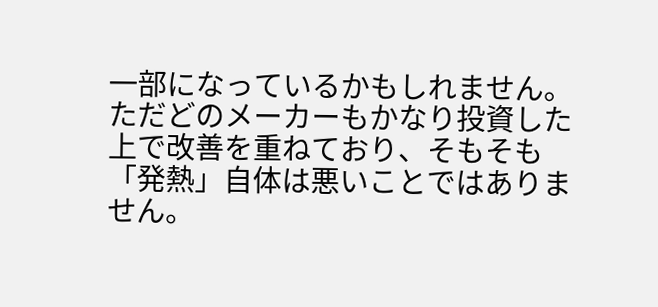一部になっているかもしれません。ただどのメーカーもかなり投資した上で改善を重ねており、そもそも「発熱」自体は悪いことではありません。